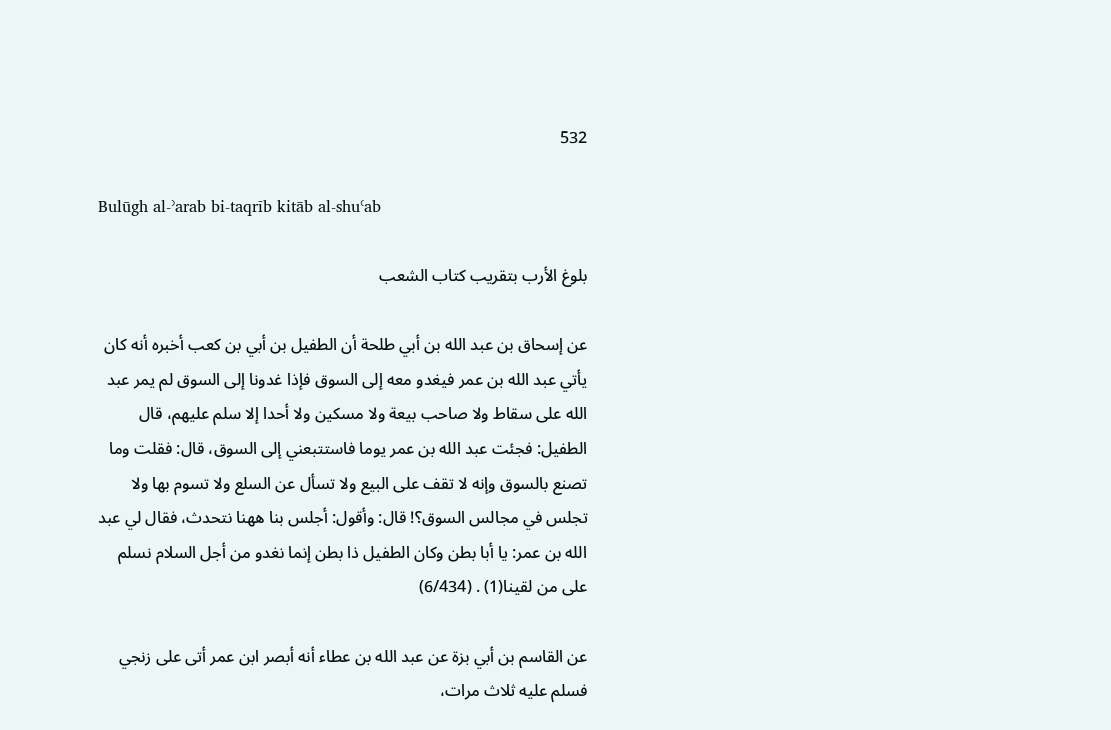532

Bulūgh al-ʾarab bi-taqrīb kitāb al-shuʿab

بلوغ الأرب بتقريب كتاب الشعب

عن إسحاق بن عبد الله بن أبي طلحة أن الطفيل بن أبي بن كعب أخبره أنه كان يأتي عبد الله بن عمر فيغدو معه إلى السوق فإذا غدونا إلى السوق لم يمر عبد الله على سقاط ولا صاحب بيعة ولا مسكين ولا أحدا إلا سلم عليهم، قال الطفيل: فجئت عبد الله بن عمر يوما فاستتبعني إلى السوق، قال: فقلت وما تصنع بالسوق وإنه لا تقف على البيع ولا تسأل عن السلع ولا تسوم بها ولا تجلس في مجالس السوق؟! قال: وأقول: أجلس بنا ههنا نتحدث، فقال لي عبد الله بن عمر: يا أبا بطن وكان الطفيل ذا بطن إنما نغدو من أجل السلام نسلم على من لقينا(1) . (6/434)

عن القاسم بن أبي بزة عن عبد الله بن عطاء أنه أبصر ابن عمر أتى على زنجي فسلم عليه ثلاث مرات،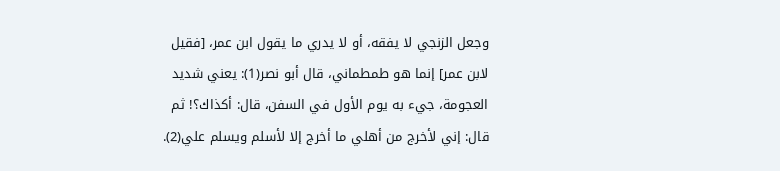وجعل الزنجي لا يفقه، أو لا يدري ما يقول ابن عمر، [فقيل لابن عمر] إنما هو طمطماني، قال أبو نصر(1): يعني شديد العجومة، جيء به يوم الأول في السفن، قال: أكذاك؟! ثم قال: إني لأخرج من أهلي ما أخرج إلا لأسلم ويسلم علي(2).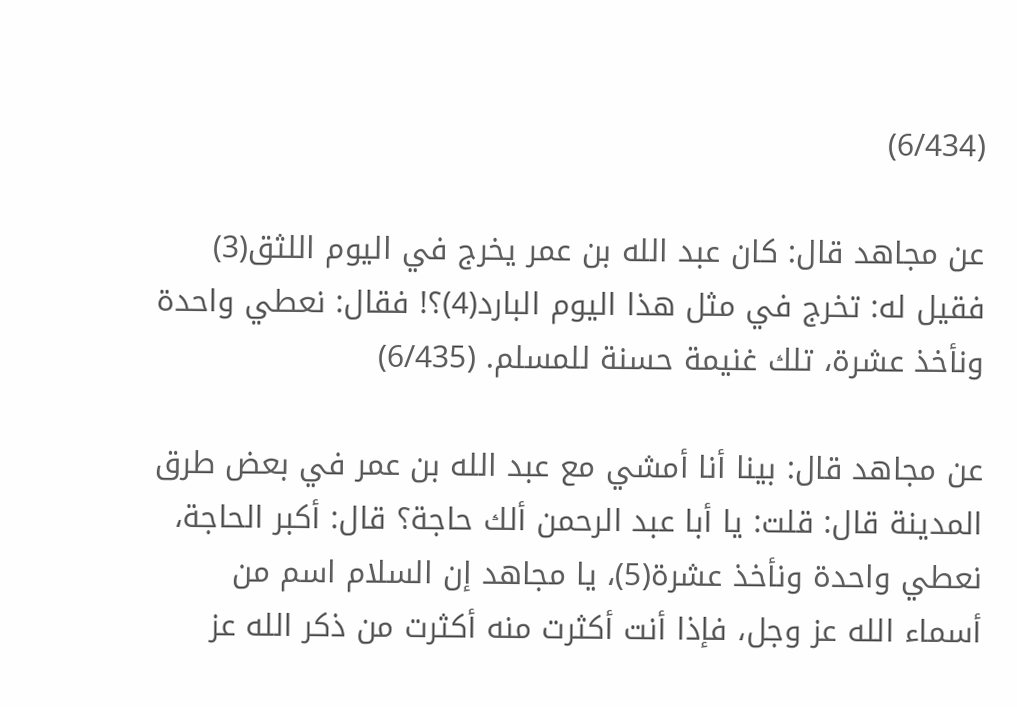(6/434)

عن مجاهد قال: كان عبد الله بن عمر يخرج في اليوم اللثق(3) فقيل له: تخرج في مثل هذا اليوم البارد(4)؟! فقال: نعطي واحدة ونأخذ عشرة، تلك غنيمة حسنة للمسلم. (6/435)

عن مجاهد قال: بينا أنا أمشي مع عبد الله بن عمر في بعض طرق المدينة قال: قلت: يا أبا عبد الرحمن ألك حاجة؟ قال: أكبر الحاجة، نعطي واحدة ونأخذ عشرة(5)، يا مجاهد إن السلام اسم من أسماء الله عز وجل، فإذا أنت أكثرت منه أكثرت من ذكر الله عز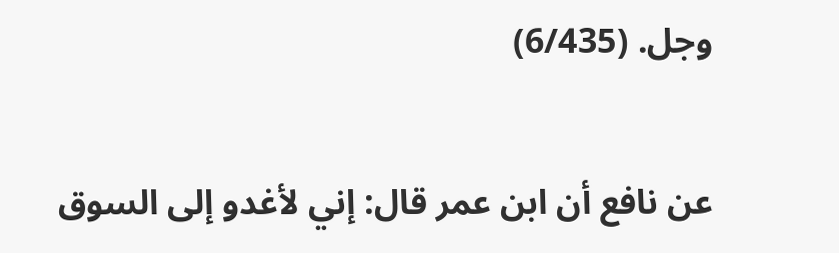وجل. (6/435)

عن نافع أن ابن عمر قال: إني لأغدو إلى السوق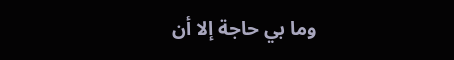وما بي حاجة إلا أن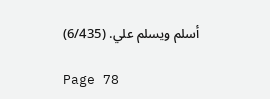أسلم ويسلم علي. (6/435)

Page 78